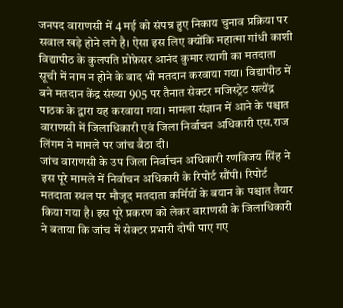जनपद वाराणसी में 4 मई को संपन्न हुए निकाय चुनाव प्रक्रिया पर सवाल खड़े होने लगे है। ऐसा इस लिए क्योंकि महात्मा गांधी काशी विद्यापीठ के कुलपति प्रोफ़ेसर आनंद कुमार त्यागी का मतदाता सूची में नाम न होने के बाद भी मतदान करवाया गया। विद्यापीठ में बने मतदान केंद्र संख्या 905 पर तैनात सेक्टर मजिस्ट्रेट सत्येंद्र पाठक के द्वारा यह करवाया गया। मामला संज्ञान में आने के पश्चात वाराणसी में जिलाधिकारी एवं जिला निर्वाचन अधिकारी एस.राज लिंगम ने मामले पर जांच बैठा दी।
जांच वाराणसी के उप जिला निर्वाचन अधिकारी रणविजय सिंह ने इस पूरे मामले में निर्वाचन अधिकारी के रिपोर्ट सौंपी। रिपोर्ट मतदाता स्थल पर मौजूद मतदाता कर्मियों के बयान के पश्चात तैयार किया गया है। इस पूरे प्रकरण को लेकर वाराणसी के जिलाधिकारी ने बताया कि जांच में सेक्टर प्रभारी दोषी पाए गए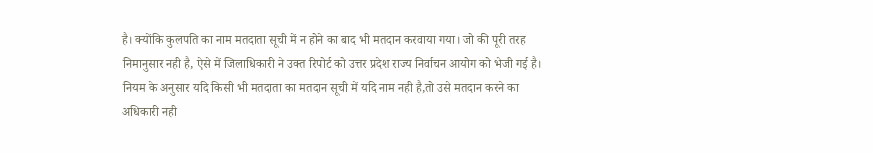है। क्योंकि कुलपति का नाम मतदाता सूची में न होने का बाद भी मतदान करवाया गया। जो की पूरी तरह निमानुसार नही है, ऐसे में जिलाधिकारी ने उक्त रिपोर्ट को उत्तर प्रदेश राज्य निर्वाचन आयोग को भेजी गई है। नियम के अनुसार यदि किसी भी मतदाता का मतदान सूची में यदि नाम नही है,तो उसे मतदान करने का अधिकारी नही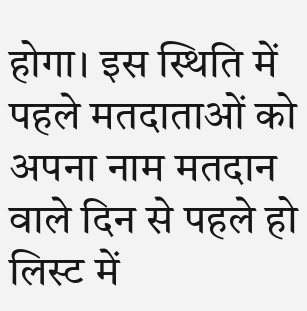होगा। इस स्थिति में पहले मतदाताओं को अपना नाम मतदान वाले दिन से पहले हो लिस्ट में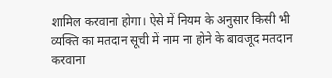शामिल करवाना होगा। ऐसे में नियम के अनुसार किसी भी व्यक्ति का मतदान सूची में नाम ना होने के बावजूद मतदान करवाना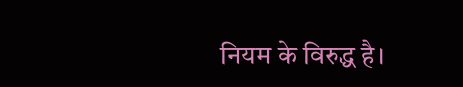नियम के विरुद्ध है।